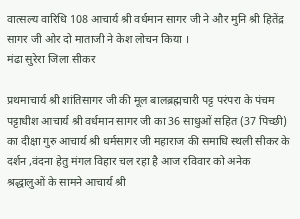वात्सल्य वारिधि 108 आचार्य श्री वर्धमान सागर जी ने और मुनि श्री हितेंद्र सागर जी ओर दो माताजी ने केश लोचन किया ।
मंढा सुरेरा जिला सीकर

प्रथमाचार्य श्री शांतिसागर जी की मूल बालब्रह्मचारी पट्ट परंपरा के पंचम पट्टाधीश आचार्य श्री वर्धमान सागर जी का 36 साधुओं सहित (37 पिच्छी) का दीक्षा गुरु आचार्य श्री धर्मसागर जी महाराज की समाधि स्थली सीकर के दर्शन ,वंदना हेतु मंगल विहार चल रहा है आज रविवार को अनेक श्रद्धालुओं के सामने आचार्य श्री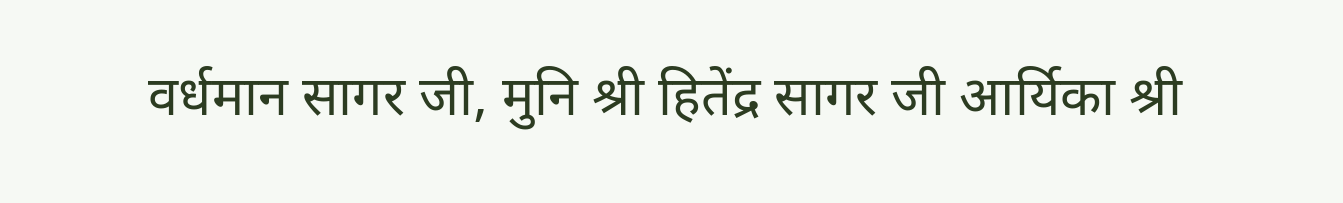वर्धमान सागर जी, मुनि श्री हितेंद्र सागर जी आर्यिका श्री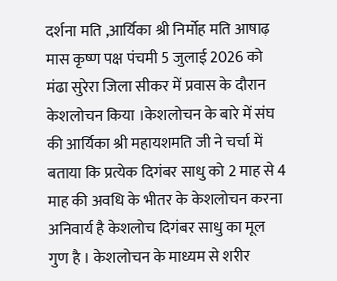दर्शना मति ,आर्यिका श्री निर्मोह मति आषाढ़ मास कृष्ण पक्ष पंचमी 5 जुलाई 2026 को मंढा सुरेरा जिला सीकर में प्रवास के दौरान केशलोचन किया ।केशलोचन के बारे में संघ की आर्यिका श्री महायशमति जी ने चर्चा में बताया कि प्रत्येक दिगंबर साधु को 2 माह से 4 माह की अवधि के भीतर के केशलोचन करना अनिवार्य है केशलोच दिगंबर साधु का मूल गुण है । केशलोचन के माध्यम से शरीर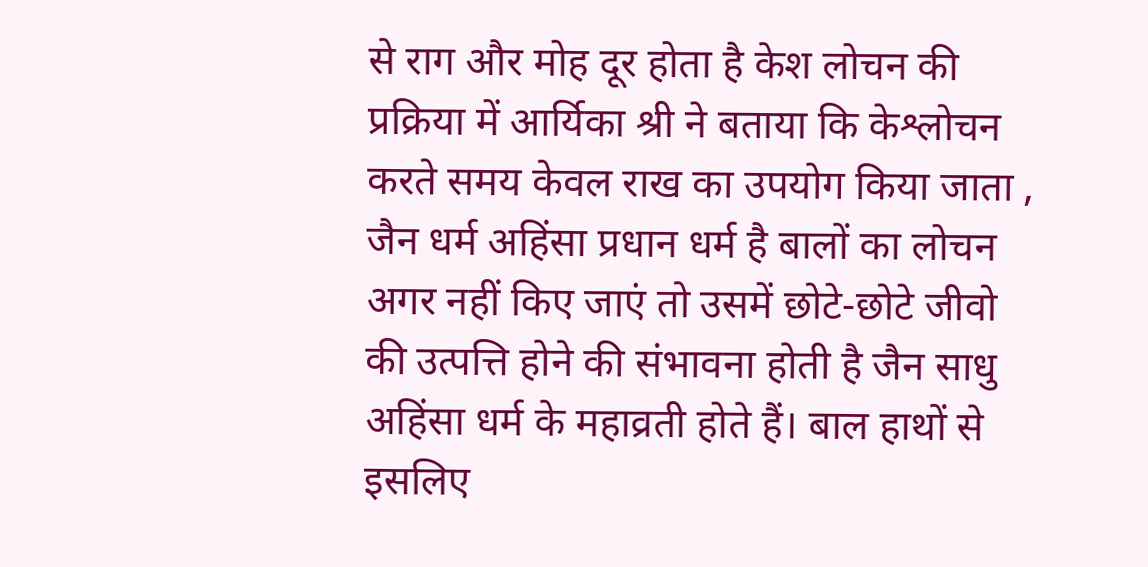से राग और मोह दूर होता है केश लोचन की प्रक्रिया में आर्यिका श्री ने बताया कि केश्लोचन करते समय केवल राख का उपयोग किया जाता , जैन धर्म अहिंसा प्रधान धर्म है बालों का लोचन अगर नहीं किए जाएं तो उसमें छोटे-छोटे जीवो की उत्पत्ति होने की संभावना होती है जैन साधु अहिंसा धर्म के महाव्रती होते हैं। बाल हाथों से इसलिए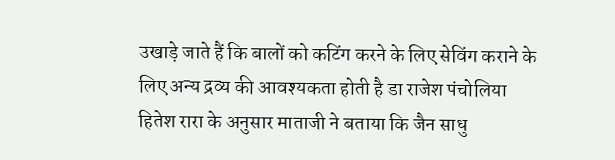उखाड़े जाते हैं कि बालों को कटिंग करने के लिए सेविंग कराने के लिए अन्य द्रव्य की आवश्यकता होती है डा राजेश पंचोलिया हितेश रारा के अनुसार माताजी ने बताया कि जैन साधु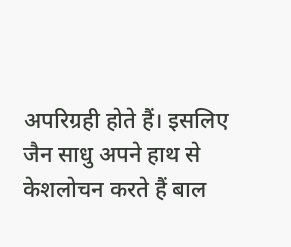अपरिग्रही होते हैं। इसलिए जैन साधु अपने हाथ से केशलोचन करते हैं बाल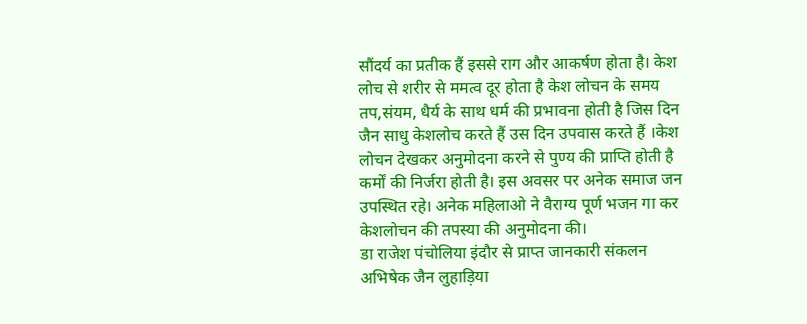सौंदर्य का प्रतीक हैं इससे राग और आकर्षण होता है। केश लोच से शरीर से ममत्व दूर होता है केश लोचन के समय तप,संयम, धैर्य के साथ धर्म की प्रभावना होती है जिस दिन जैन साधु केशलोच करते हैं उस दिन उपवास करते हैं ।केश लोचन देखकर अनुमोदना करने से पुण्य की प्राप्ति होती है कर्मों की निर्जरा होती है। इस अवसर पर अनेक समाज जन उपस्थित रहे। अनेक महिलाओ ने वैराग्य पूर्ण भजन गा कर केशलोचन की तपस्या की अनुमोदना की।
डा राजेश पंचोलिया इंदौर से प्राप्त जानकारी संकलन अभिषेक जैन लुहाड़िया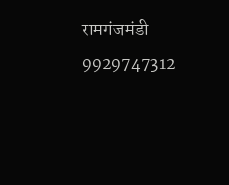रामगंजमंडी 9929747312